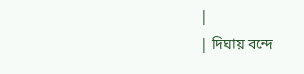|
| দিঘায় বন্দে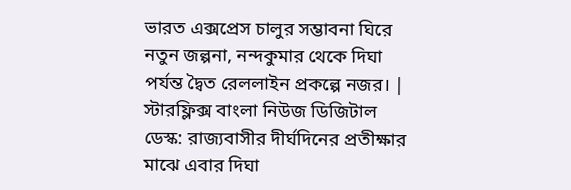ভারত এক্সপ্রেস চালুর সম্ভাবনা ঘিরে নতুন জল্পনা, নন্দকুমার থেকে দিঘা পর্যন্ত দ্বৈত রেললাইন প্রকল্পে নজর। |
স্টারফ্লিক্স বাংলা নিউজ ডিজিটাল ডেস্ক: রাজ্যবাসীর দীর্ঘদিনের প্রতীক্ষার মাঝে এবার দিঘা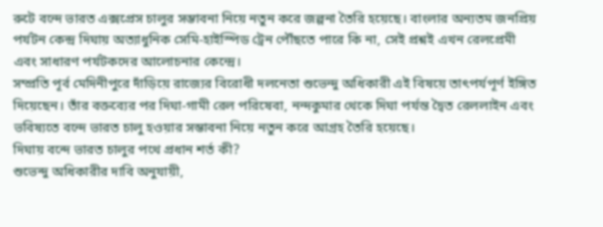রুটে বন্দে ভারত এক্সপ্রেস চালুর সম্ভাবনা নিয়ে নতুন করে জল্পনা তৈরি হয়েছে। বাংলার অন্যতম জনপ্রিয় পর্যটন কেন্দ্র দিঘায় অত্যাধুনিক সেমি-হাইস্পিড ট্রেন পৌঁছতে পারে কি না, সেই প্রশ্নই এখন রেলপ্রেমী এবং সাধারণ পর্যটকদের আলোচনার কেন্দ্রে।
সম্প্রতি পূর্ব মেদিনীপুরে দাঁড়িয়ে রাজ্যের বিরোধী দলনেতা শুভেন্দু অধিকারী এই বিষয়ে তাৎপর্যপূর্ণ ইঙ্গিত দিয়েছেন। তাঁর বক্তব্যের পর দিঘা-গামী রেল পরিষেবা, নন্দকুমার থেকে দিঘা পর্যন্ত দ্বৈত রেললাইন এবং ভবিষ্যতে বন্দে ভারত চালু হওয়ার সম্ভাবনা নিয়ে নতুন করে আগ্রহ তৈরি হয়েছে।
দিঘায় বন্দে ভারত চালুর পথে প্রধান শর্ত কী?
শুভেন্দু অধিকারীর দাবি অনুযায়ী,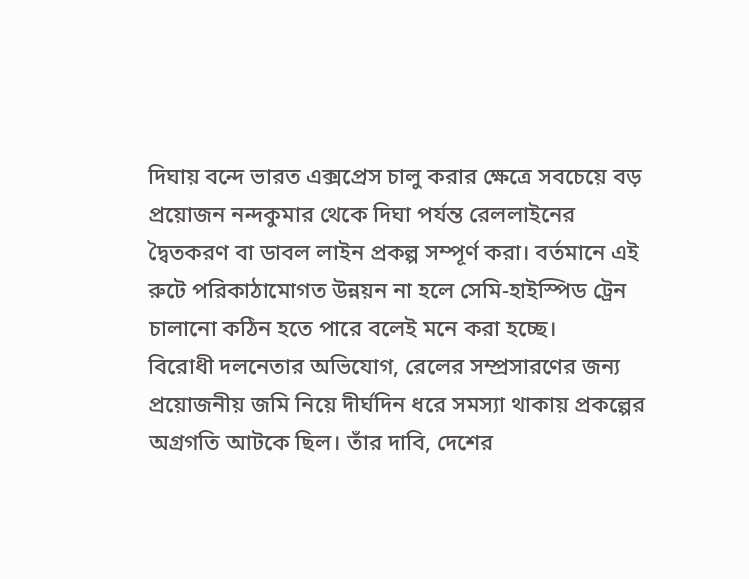দিঘায় বন্দে ভারত এক্সপ্রেস চালু করার ক্ষেত্রে সবচেয়ে বড় প্রয়োজন নন্দকুমার থেকে দিঘা পর্যন্ত রেললাইনের দ্বৈতকরণ বা ডাবল লাইন প্রকল্প সম্পূর্ণ করা। বর্তমানে এই রুটে পরিকাঠামোগত উন্নয়ন না হলে সেমি-হাইস্পিড ট্রেন চালানো কঠিন হতে পারে বলেই মনে করা হচ্ছে।
বিরোধী দলনেতার অভিযোগ, রেলের সম্প্রসারণের জন্য প্রয়োজনীয় জমি নিয়ে দীর্ঘদিন ধরে সমস্যা থাকায় প্রকল্পের অগ্রগতি আটকে ছিল। তাঁর দাবি, দেশের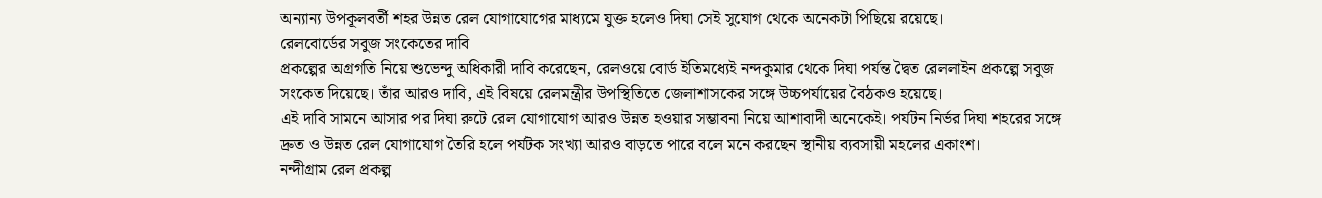অন্যান্য উপকূলবর্তী শহর উন্নত রেল যোগাযোগের মাধ্যমে যুক্ত হলেও দিঘা সেই সুযোগ থেকে অনেকটা পিছিয়ে রয়েছে।
রেলবোর্ডের সবুজ সংকেতের দাবি
প্রকল্পের অগ্রগতি নিয়ে শুভেন্দু অধিকারী দাবি করেছেন, রেলওয়ে বোর্ড ইতিমধ্যেই নন্দকুমার থেকে দিঘা পর্যন্ত দ্বৈত রেললাইন প্রকল্পে সবুজ সংকেত দিয়েছে। তাঁর আরও দাবি, এই বিষয়ে রেলমন্ত্রীর উপস্থিতিতে জেলাশাসকের সঙ্গে উচ্চপর্যায়ের বৈঠকও হয়েছে।
এই দাবি সামনে আসার পর দিঘা রুটে রেল যোগাযোগ আরও উন্নত হওয়ার সম্ভাবনা নিয়ে আশাবাদী অনেকেই। পর্যটন নির্ভর দিঘা শহরের সঙ্গে দ্রুত ও উন্নত রেল যোগাযোগ তৈরি হলে পর্যটক সংখ্যা আরও বাড়তে পারে বলে মনে করছেন স্থানীয় ব্যবসায়ী মহলের একাংশ।
নন্দীগ্রাম রেল প্রকল্প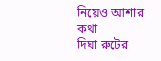নিয়েও আশার কথা
দিঘা রুটের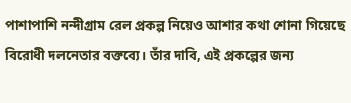পাশাপাশি নন্দীগ্রাম রেল প্রকল্প নিয়েও আশার কথা শোনা গিয়েছে বিরোধী দলনেতার বক্তব্যে। তাঁর দাবি, এই প্রকল্পের জন্য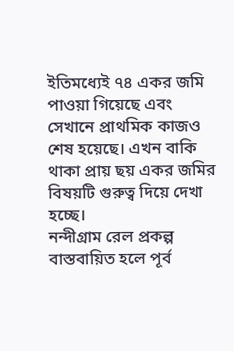ইতিমধ্যেই ৭৪ একর জমি পাওয়া গিয়েছে এবং সেখানে প্রাথমিক কাজও শেষ হয়েছে। এখন বাকি থাকা প্রায় ছয় একর জমির বিষয়টি গুরুত্ব দিয়ে দেখা হচ্ছে।
নন্দীগ্রাম রেল প্রকল্প বাস্তবায়িত হলে পূর্ব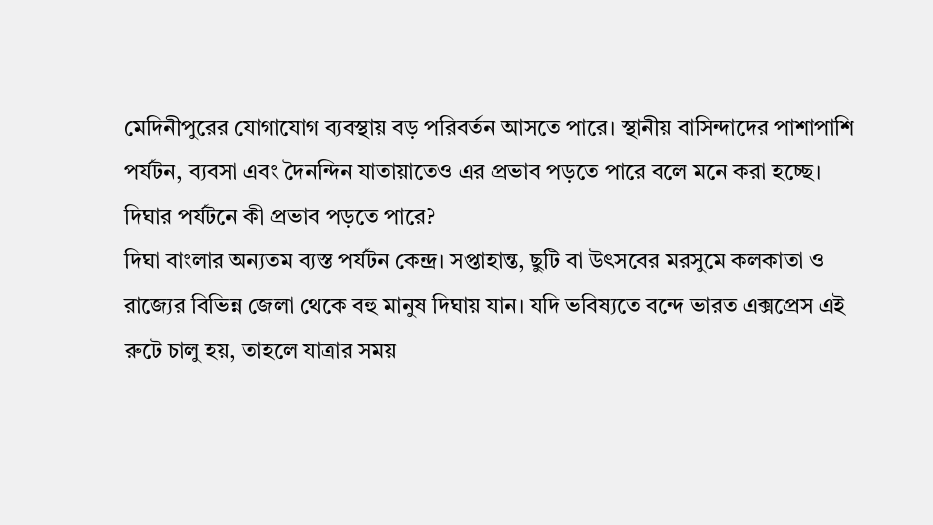মেদিনীপুরের যোগাযোগ ব্যবস্থায় বড় পরিবর্তন আসতে পারে। স্থানীয় বাসিন্দাদের পাশাপাশি পর্যটন, ব্যবসা এবং দৈনন্দিন যাতায়াতেও এর প্রভাব পড়তে পারে বলে মনে করা হচ্ছে।
দিঘার পর্যটনে কী প্রভাব পড়তে পারে?
দিঘা বাংলার অন্যতম ব্যস্ত পর্যটন কেন্দ্র। সপ্তাহান্ত, ছুটি বা উৎসবের মরসুমে কলকাতা ও রাজ্যের বিভিন্ন জেলা থেকে বহু মানুষ দিঘায় যান। যদি ভবিষ্যতে বন্দে ভারত এক্সপ্রেস এই রুটে চালু হয়, তাহলে যাত্রার সময়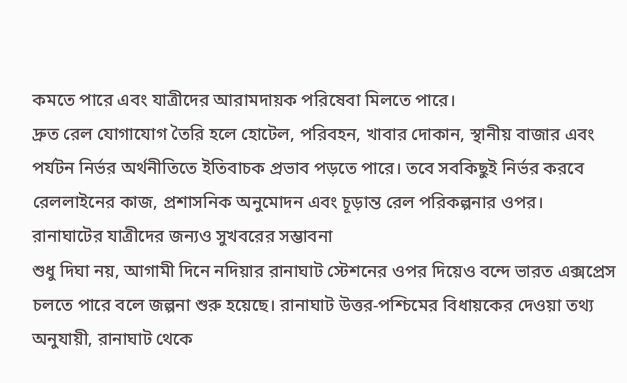কমতে পারে এবং যাত্রীদের আরামদায়ক পরিষেবা মিলতে পারে।
দ্রুত রেল যোগাযোগ তৈরি হলে হোটেল, পরিবহন, খাবার দোকান, স্থানীয় বাজার এবং পর্যটন নির্ভর অর্থনীতিতে ইতিবাচক প্রভাব পড়তে পারে। তবে সবকিছুই নির্ভর করবে রেললাইনের কাজ, প্রশাসনিক অনুমোদন এবং চূড়ান্ত রেল পরিকল্পনার ওপর।
রানাঘাটের যাত্রীদের জন্যও সুখবরের সম্ভাবনা
শুধু দিঘা নয়, আগামী দিনে নদিয়ার রানাঘাট স্টেশনের ওপর দিয়েও বন্দে ভারত এক্সপ্রেস চলতে পারে বলে জল্পনা শুরু হয়েছে। রানাঘাট উত্তর-পশ্চিমের বিধায়কের দেওয়া তথ্য অনুযায়ী, রানাঘাট থেকে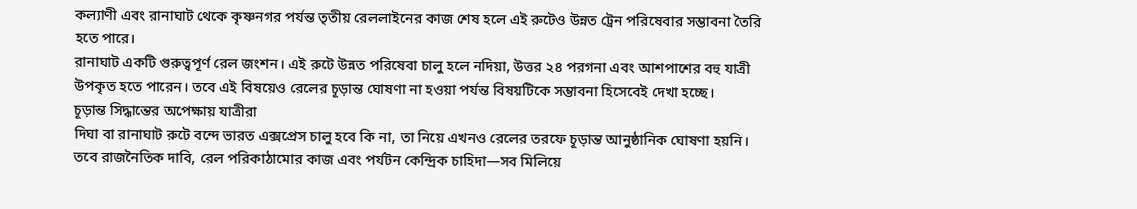কল্যাণী এবং রানাঘাট থেকে কৃষ্ণনগর পর্যন্ত তৃতীয় রেললাইনের কাজ শেষ হলে এই রুটেও উন্নত ট্রেন পরিষেবার সম্ভাবনা তৈরি হতে পারে।
রানাঘাট একটি গুরুত্বপূর্ণ রেল জংশন। এই রুটে উন্নত পরিষেবা চালু হলে নদিয়া, উত্তর ২৪ পরগনা এবং আশপাশের বহু যাত্রী উপকৃত হতে পারেন। তবে এই বিষয়েও রেলের চূড়ান্ত ঘোষণা না হওয়া পর্যন্ত বিষয়টিকে সম্ভাবনা হিসেবেই দেখা হচ্ছে।
চূড়ান্ত সিদ্ধান্তের অপেক্ষায় যাত্রীরা
দিঘা বা রানাঘাট রুটে বন্দে ভারত এক্সপ্রেস চালু হবে কি না, তা নিয়ে এখনও রেলের তরফে চূড়ান্ত আনুষ্ঠানিক ঘোষণা হয়নি। তবে রাজনৈতিক দাবি, রেল পরিকাঠামোর কাজ এবং পর্যটন কেন্দ্রিক চাহিদা—সব মিলিয়ে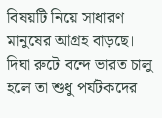বিষয়টি নিয়ে সাধারণ মানুষের আগ্রহ বাড়ছে।
দিঘা রুটে বন্দে ভারত চালু হলে তা শুধু পর্যটকদের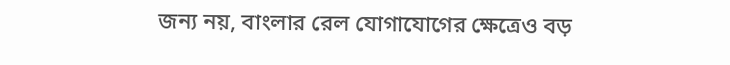জন্য নয়, বাংলার রেল যোগাযোগের ক্ষেত্রেও বড়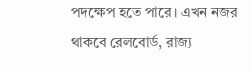পদক্ষেপ হতে পারে। এখন নজর থাকবে রেলবোর্ড, রাজ্য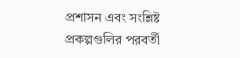প্রশাসন এবং সংশ্লিষ্ট প্রকল্পগুলির পরবর্তী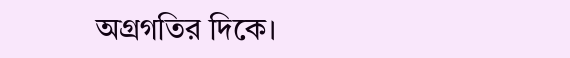অগ্রগতির দিকে।